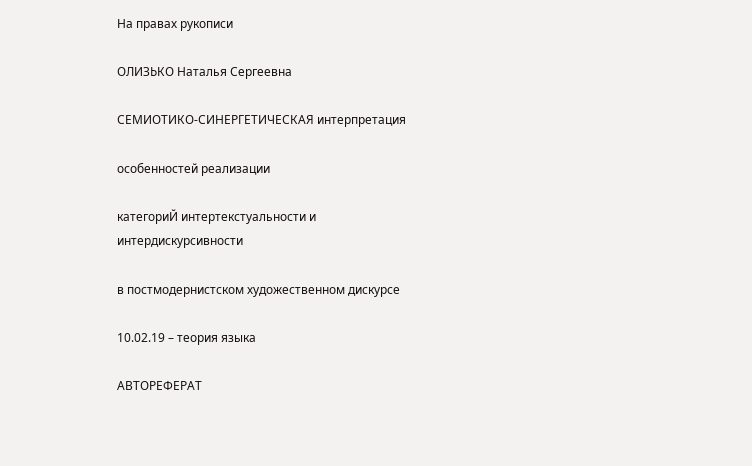На правах рукописи

ОЛИЗЬКО Наталья Сергеевна

СЕМИОТИКО-СИНЕРГЕТИЧЕСКАЯ интерпретация

особенностей реализации

категориЙ интертекстуальности и интердискурсивности

в постмодернистском художественном дискурсе

10.02.19 – теория языка

АВТОРЕФЕРАТ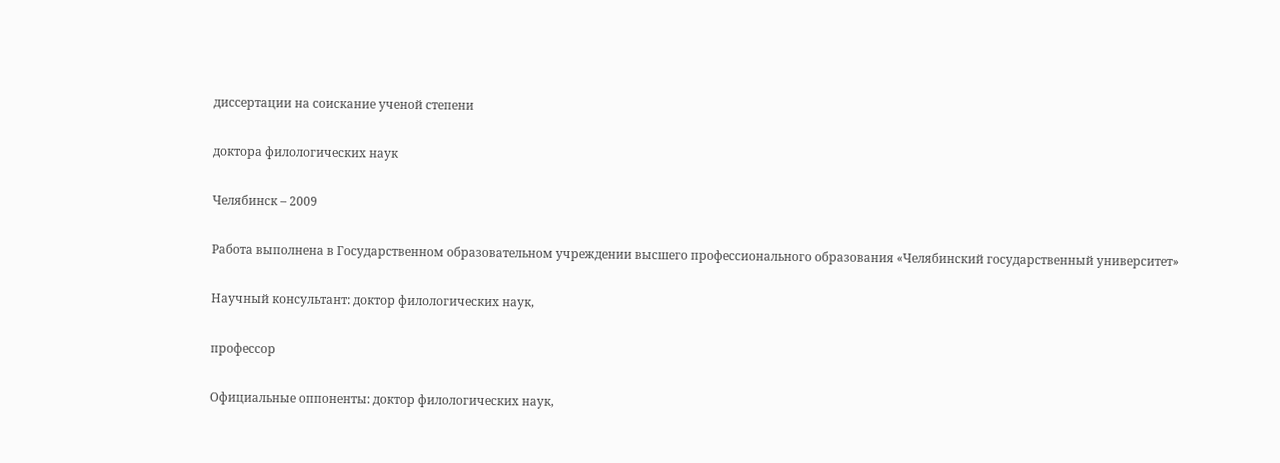диссертации на соискание ученой степени

доктора филологических наук

Челябинск – 2009

Работа выполнена в Государственном образовательном учреждении высшего профессионального образования «Челябинский государственный университет»

Научный консультант: доктор филологических наук,

профессор

Официальные оппоненты: доктор филологических наук,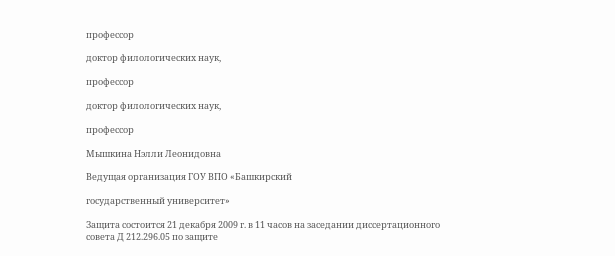профессор

доктор филологических наук,

профессор

доктор филологических наук,

профессор

Мышкина Нэлли Леонидовна

Ведущая организация ГОУ ВПО «Башкирский

государственный университет»

Защита состоится 21 декабря 2009 г. в 11 часов на заседании диссертационного совета Д 212.296.05 по защите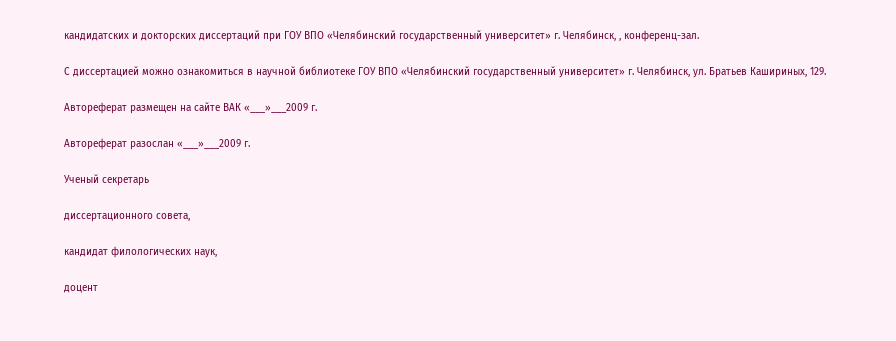кандидатских и докторских диссертаций при ГОУ ВПО «Челябинский государственный университет» г. Челябинск, , конференц-зал.

С диссертацией можно ознакомиться в научной библиотеке ГОУ ВПО «Челябинский государственный университет» г. Челябинск, ул. Братьев Кашириных, 129.

Автореферат размещен на сайте ВАК «___»___2009 г.

Автореферат разослан «___»___2009 г.

Ученый секретарь

диссертационного совета,

кандидат филологических наук,

доцент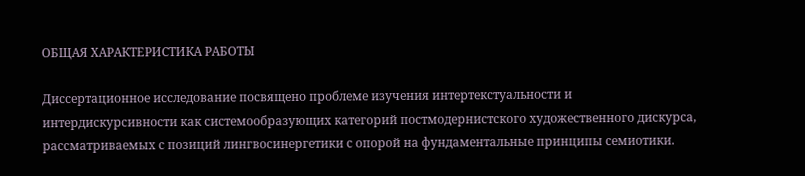ОБЩАЯ ХАРАКТЕРИСТИКА РАБОТЫ

Диссертационное исследование посвящено проблеме изучения интертекстуальности и интердискурсивности как системообразующих категорий постмодернистского художественного дискурса, рассматриваемых с позиций лингвосинергетики с опорой на фундаментальные принципы семиотики.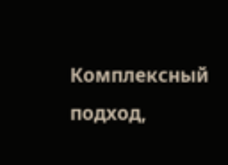Комплексный подход,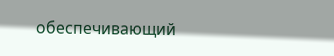обеспечивающий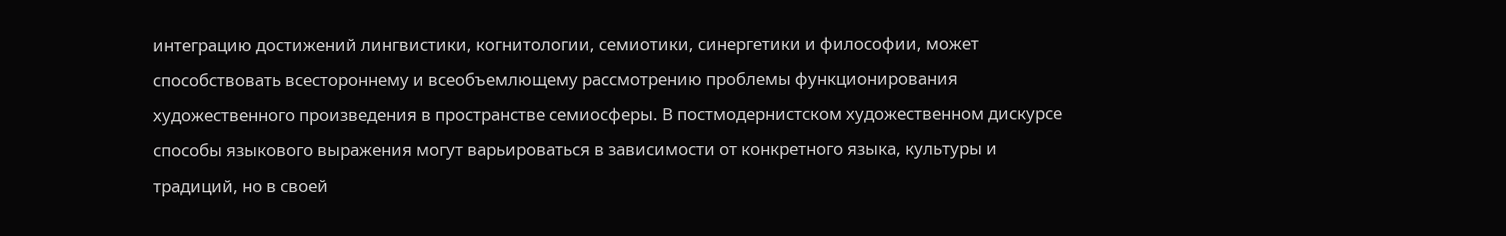интеграцию достижений лингвистики, когнитологии, семиотики, синергетики и философии, может способствовать всестороннему и всеобъемлющему рассмотрению проблемы функционирования художественного произведения в пространстве семиосферы. В постмодернистском художественном дискурсе способы языкового выражения могут варьироваться в зависимости от конкретного языка, культуры и традиций, но в своей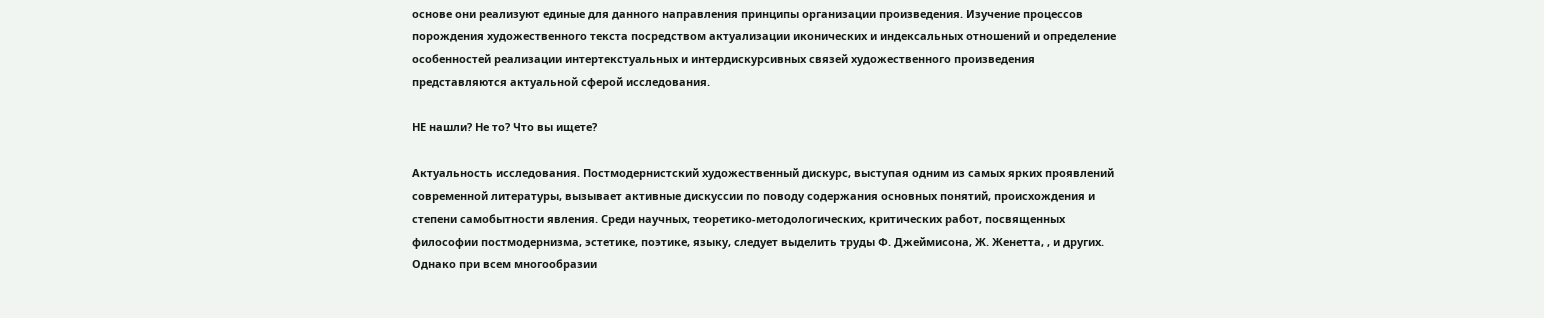основе они реализуют единые для данного направления принципы организации произведения. Изучение процессов порождения художественного текста посредством актуализации иконических и индексальных отношений и определение особенностей реализации интертекстуальных и интердискурсивных связей художественного произведения представляются актуальной сферой исследования.

НЕ нашли? Не то? Что вы ищете?

Актуальность исследования. Постмодернистский художественный дискурс, выступая одним из самых ярких проявлений современной литературы, вызывает активные дискуссии по поводу содержания основных понятий, происхождения и степени самобытности явления. Среди научных, теоретико-методологических, критических работ, посвященных философии постмодернизма, эстетике, поэтике, языку, следует выделить труды Ф. Джеймисона, Ж. Женетта, , и других. Однако при всем многообразии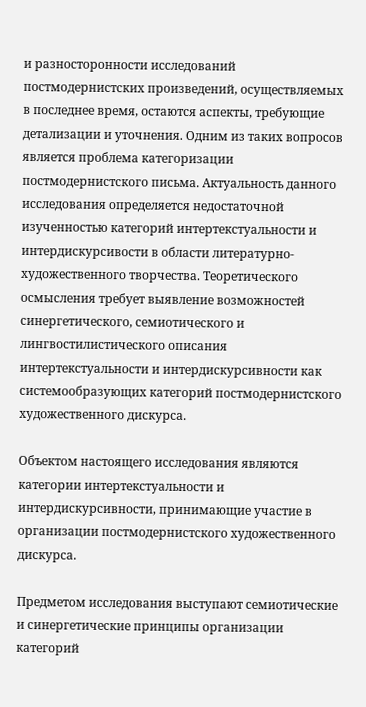и разносторонности исследований постмодернистских произведений, осуществляемых в последнее время, остаются аспекты, требующие детализации и уточнения. Одним из таких вопросов является проблема категоризации постмодернистского письма. Актуальность данного исследования определяется недостаточной изученностью категорий интертекстуальности и интердискурсивости в области литературно-художественного творчества. Теоретического осмысления требует выявление возможностей синергетического, семиотического и лингвостилистического описания интертекстуальности и интердискурсивности как системообразующих категорий постмодернистского художественного дискурса.

Объектом настоящего исследования являются категории интертекстуальности и интердискурсивности, принимающие участие в организации постмодернистского художественного дискурса.

Предметом исследования выступают семиотические и синергетические принципы организации категорий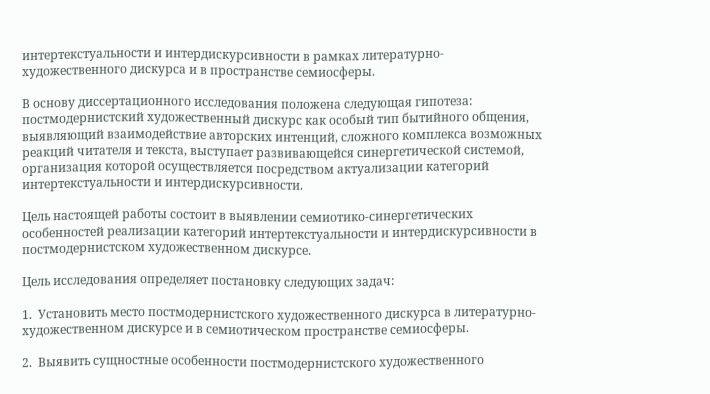интертекстуальности и интердискурсивности в рамках литературно-художественного дискурса и в пространстве семиосферы.

В основу диссертационного исследования положена следующая гипотеза: постмодернистский художественный дискурс как особый тип бытийного общения, выявляющий взаимодействие авторских интенций, сложного комплекса возможных реакций читателя и текста, выступает развивающейся синергетической системой, организация которой осуществляется посредством актуализации категорий интертекстуальности и интердискурсивности.

Цель настоящей работы состоит в выявлении семиотико-синергетических особенностей реализации категорий интертекстуальности и интердискурсивности в постмодернистском художественном дискурсе.

Цель исследования определяет постановку следующих задач:

1.  Установить место постмодернистского художественного дискурса в литературно-художественном дискурсе и в семиотическом пространстве семиосферы.

2.  Выявить сущностные особенности постмодернистского художественного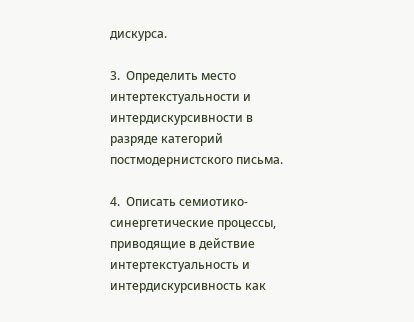дискурса.

3.  Определить место интертекстуальности и интердискурсивности в разряде категорий постмодернистского письма.

4.  Описать семиотико-синергетические процессы, приводящие в действие интертекстуальность и интердискурсивность как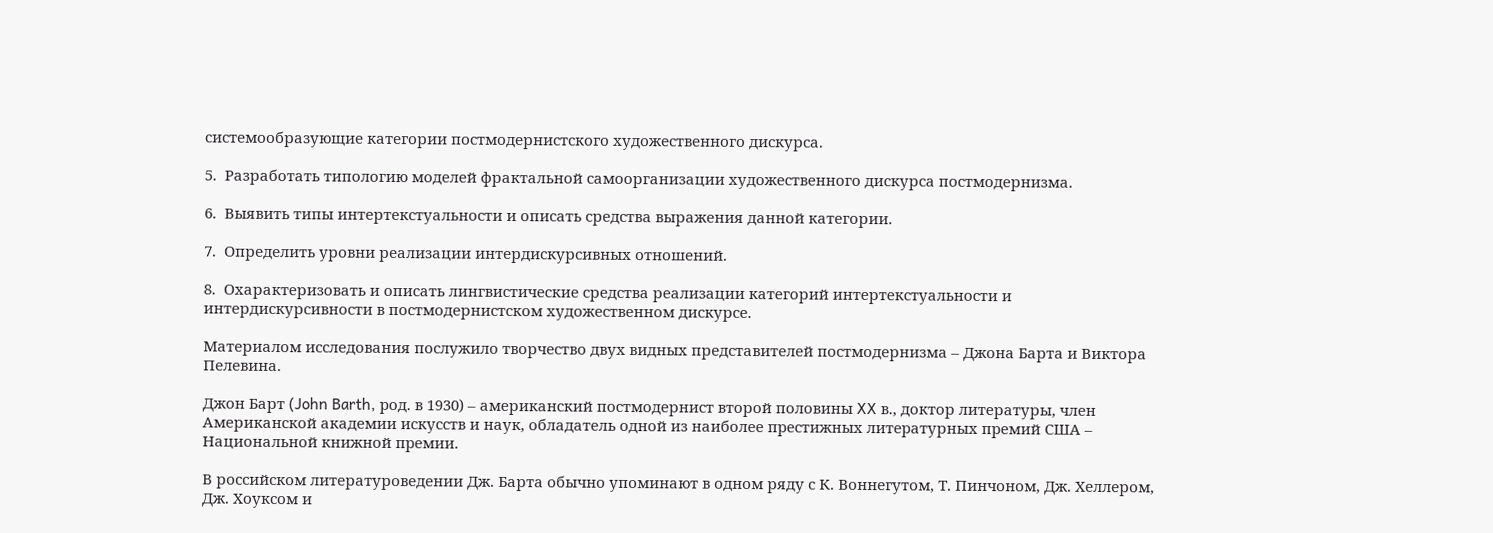системообразующие категории постмодернистского художественного дискурса.

5.  Разработать типологию моделей фрактальной самоорганизации художественного дискурса постмодернизма.

6.  Выявить типы интертекстуальности и описать средства выражения данной категории.

7.  Определить уровни реализации интердискурсивных отношений.

8.  Охарактеризовать и описать лингвистические средства реализации категорий интертекстуальности и интердискурсивности в постмодернистском художественном дискурсе.

Материалом исследования послужило творчество двух видных представителей постмодернизма – Джона Барта и Виктора Пелевина.

Джон Барт (John Barth, pод. в 1930) – американский постмодернист второй половины XX в., доктор литературы, член Американской академии искусств и наук, обладатель одной из наиболее пpестижных литеpатурных пpемий США – Национальной книжной пpемии.

В российском литературоведении Дж. Барта обычно упоминают в одном ряду с К. Воннегутом, Т. Пинчоном, Дж. Хеллером, Дж. Хоуксом и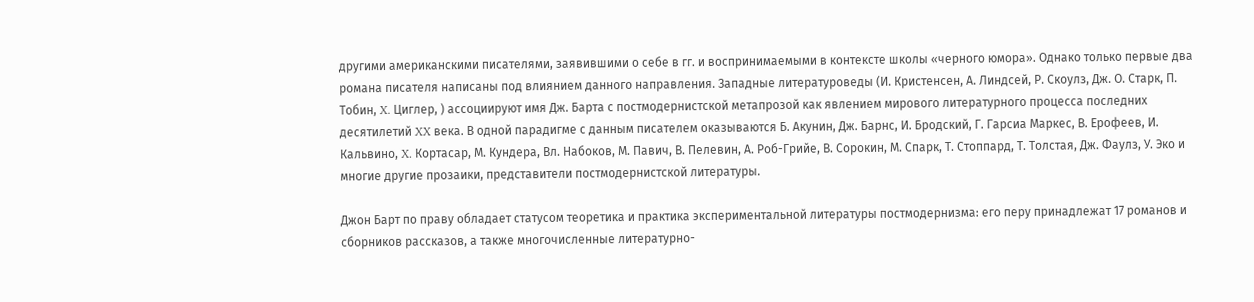другими американскими писателями, заявившими о себе в гг. и воспринимаемыми в контексте школы «черного юмора». Однако только первые два романа писателя написаны под влиянием данного направления. Западные литературоведы (И. Кристенсен, А. Линдсей, Р. Скоулз, Дж. О. Старк, П. Тобин, X. Циглер, ) ассоциируют имя Дж. Барта с постмодернистской метапрозой как явлением мирового литературного процесса последних десятилетий XX века. В одной парадигме с данным писателем оказываются Б. Акунин, Дж. Барнс, И. Бродский, Г. Гарсиа Маркес, В. Ерофеев, И. Кальвино, X. Кортасар, М. Кундера, Вл. Набоков, М. Павич, В. Пелевин, А. Роб-Грийе, В. Сорокин, М. Спарк, Т. Стоппард, Т. Толстая, Дж. Фаулз, У. Эко и многие другие прозаики, представители постмодернистской литературы.

Джон Барт по праву обладает статусом теоретика и практика экспериментальной литературы постмодернизма: его перу принадлежат 17 романов и сборников рассказов, а также многочисленные литературно-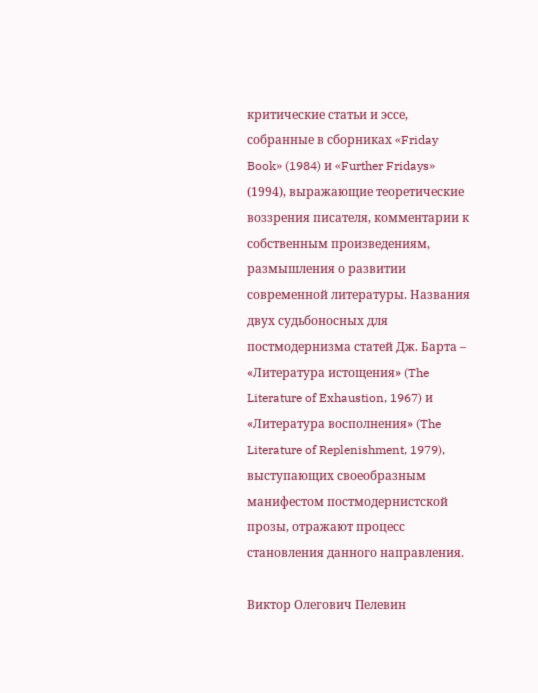критические статьи и эссе, собранные в сборниках «Friday Book» (1984) и «Further Fridays» (1994), выражающие теоретические воззрения писателя, комментарии к собственным произведениям, размышления о развитии современной литературы. Названия двух судьбоносных для постмодернизма статей Дж. Барта – «Литература истощения» (The Literature of Exhaustion, 1967) и «Литература восполнения» (The Literature of Replenishment, 1979), выступающих своеобразным манифестом постмодернистской прозы, отражают процесс становления данного направления.

Виктор Олегович Пелевин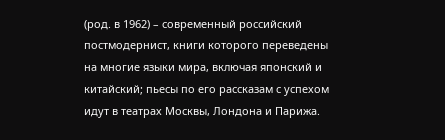(род. в 1962) – современный российский постмодернист, книги которого переведены на многие языки мира, включая японский и китайский; пьесы по его рассказам с успехом идут в театрах Москвы, Лондона и Парижа.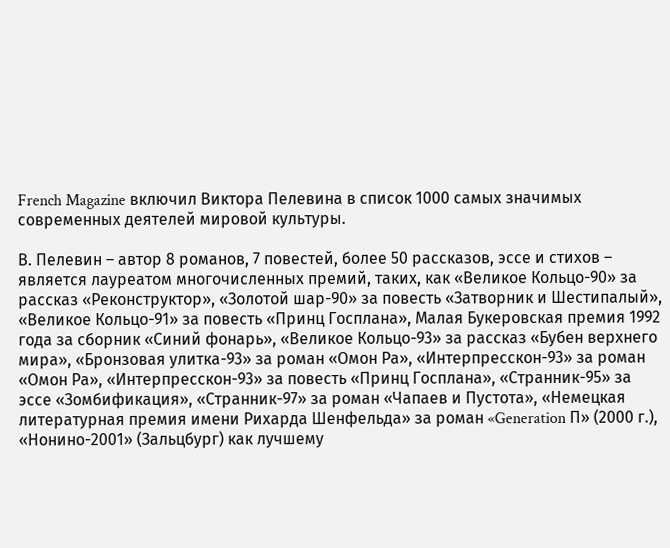French Magazine включил Виктора Пелевина в список 1000 самых значимых современных деятелей мировой культуры.

В. Пелевин – автор 8 романов, 7 повестей, более 50 рассказов, эссе и стихов – является лауреатом многочисленных премий, таких, как «Великое Кольцо-90» за рассказ «Реконструктор», «Золотой шар-90» за повесть «Затворник и Шестипалый», «Великое Кольцо-91» за повесть «Принц Госплана», Малая Букеровская премия 1992 года за сборник «Синий фонарь», «Великое Кольцо-93» за рассказ «Бубен верхнего мира», «Бронзовая улитка-93» за роман «Омон Ра», «Интерпресскон-93» за роман «Омон Ра», «Интерпресскон-93» за повесть «Принц Госплана», «Странник-95» за эссе «Зомбификация», «Странник-97» за роман «Чапаев и Пустота», «Немецкая литературная премия имени Рихарда Шенфельда» за роман «Generation П» (2000 г.), «Нонино-2001» (Зальцбург) как лучшему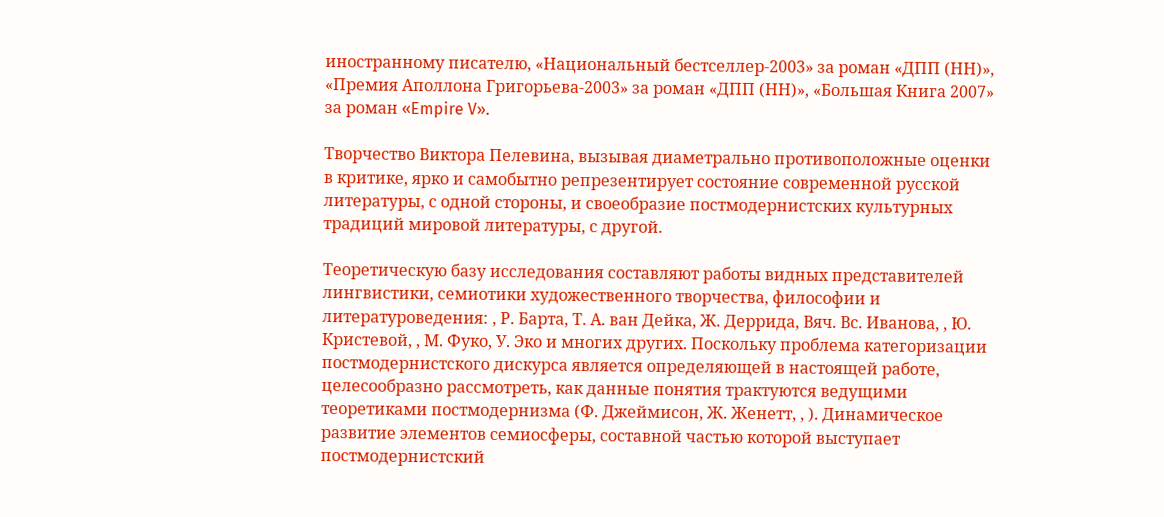иностранному писателю, «Национальный бестселлер-2003» за роман «ДПП (НН)», «Премия Аполлона Григорьева-2003» за роман «ДПП (НН)», «Большая Книга 2007» за роман «Empire V».

Творчество Виктора Пелевина, вызывая диаметрально противоположные оценки в критике, ярко и самобытно репрезентирует состояние современной русской литературы, с одной стороны, и своеобразие постмодернистских культурных традиций мировой литературы, с другой.

Теоретическую базу исследования составляют работы видных представителей лингвистики, семиотики художественного творчества, философии и литературоведения: , Р. Барта, Т. А. ван Дейка, Ж. Деррида, Вяч. Вс. Иванова, , Ю. Кристевой, , М. Фуко, У. Эко и многих других. Поскольку проблема категоризации постмодернистского дискурса является определяющей в настоящей работе, целесообразно рассмотреть, как данные понятия трактуются ведущими теоретиками постмодернизма (Ф. Джеймисон, Ж. Женетт, , ). Динамическое развитие элементов семиосферы, составной частью которой выступает постмодернистский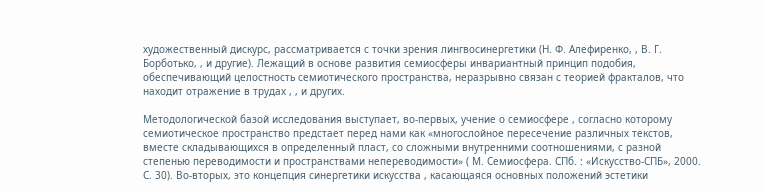художественный дискурс, рассматривается с точки зрения лингвосинергетики (Н. Ф. Алефиренко, , В. Г. Борботько, , и другие). Лежащий в основе развития семиосферы инвариантный принцип подобия, обеспечивающий целостность семиотического пространства, неразрывно связан с теорией фракталов, что находит отражение в трудах , , и других.

Методологической базой исследования выступает, во-первых, учение о семиосфере , согласно которому семиотическое пространство предстает перед нами как «многослойное пересечение различных текстов, вместе складывающихся в определенный пласт, со сложными внутренними соотношениями, с разной степенью переводимости и пространствами непереводимости» ( М. Семиосфера. СПб. : «Искусство-СПБ», 2000. С. 30). Во-вторых, это концепция синергетики искусства , касающаяся основных положений эстетики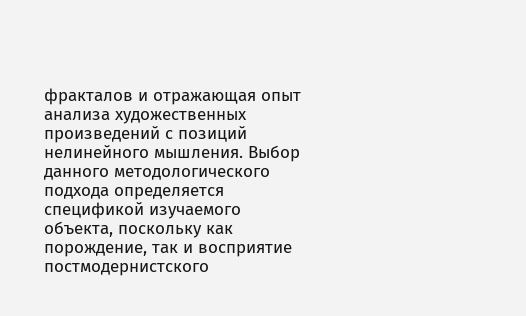фракталов и отражающая опыт анализа художественных произведений с позиций нелинейного мышления. Выбор данного методологического подхода определяется спецификой изучаемого объекта, поскольку как порождение, так и восприятие постмодернистского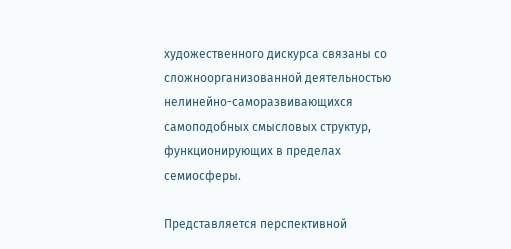художественного дискурса связаны со сложноорганизованной деятельностью нелинейно-саморазвивающихся самоподобных смысловых структур, функционирующих в пределах семиосферы.

Представляется перспективной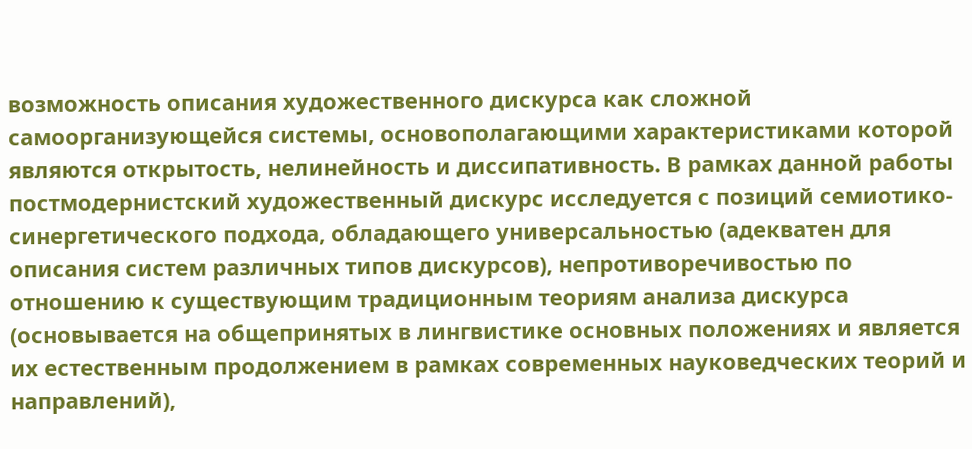возможность описания художественного дискурса как сложной самоорганизующейся системы, основополагающими характеристиками которой являются открытость, нелинейность и диссипативность. В рамках данной работы постмодернистский художественный дискурс исследуется с позиций семиотико-синергетического подхода, обладающего универсальностью (адекватен для описания систем различных типов дискурсов), непротиворечивостью по отношению к существующим традиционным теориям анализа дискурса (основывается на общепринятых в лингвистике основных положениях и является их естественным продолжением в рамках современных науковедческих теорий и направлений),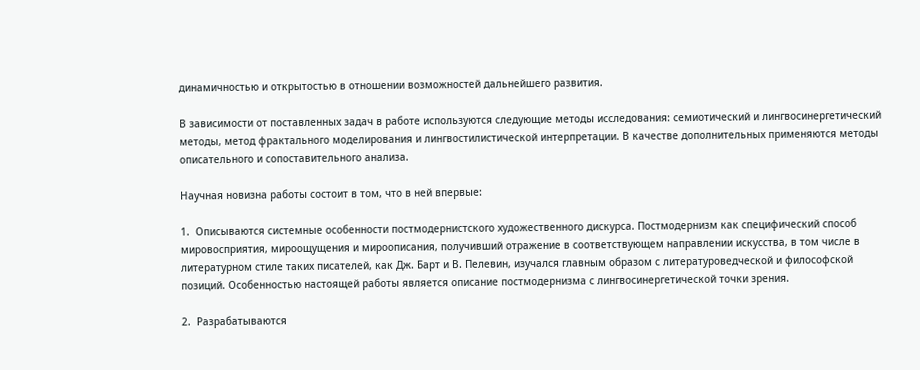динамичностью и открытостью в отношении возможностей дальнейшего развития.

В зависимости от поставленных задач в работе используются следующие методы исследования: семиотический и лингвосинергетический методы, метод фрактального моделирования и лингвостилистической интерпретации. В качестве дополнительных применяются методы описательного и сопоставительного анализа.

Научная новизна работы состоит в том, что в ней впервые:

1.  Описываются системные особенности постмодернистского художественного дискурса. Постмодернизм как специфический способ мировосприятия, мироощущения и мироописания, получивший отражение в соответствующем направлении искусства, в том числе в литературном стиле таких писателей, как Дж. Барт и В. Пелевин, изучался главным образом с литературоведческой и философской позиций. Особенностью настоящей работы является описание постмодернизма с лингвосинергетической точки зрения.

2.  Разрабатываются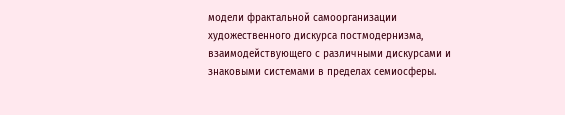модели фрактальной самоорганизации художественного дискурса постмодернизма, взаимодействующего с различными дискурсами и знаковыми системами в пределах семиосферы.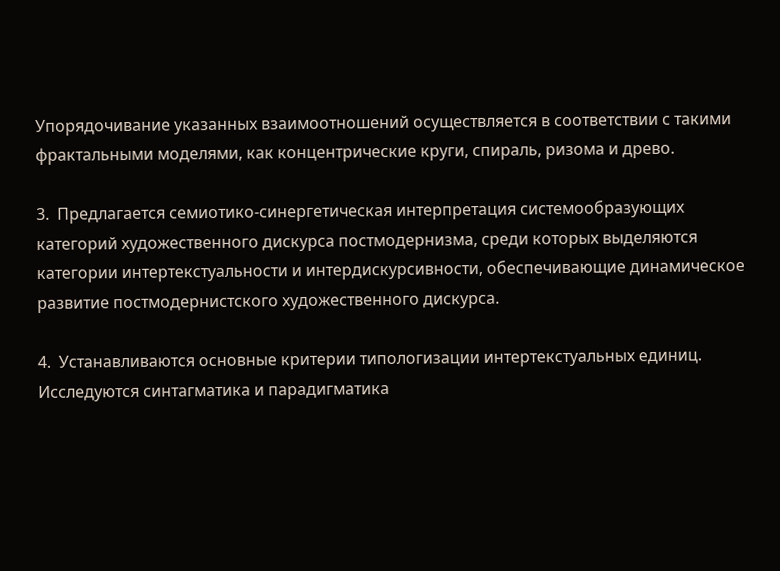Упорядочивание указанных взаимоотношений осуществляется в соответствии с такими фрактальными моделями, как концентрические круги, спираль, ризома и древо.

3.  Предлагается семиотико-синергетическая интерпретация системообразующих категорий художественного дискурса постмодернизма, среди которых выделяются категории интертекстуальности и интердискурсивности, обеспечивающие динамическое развитие постмодернистского художественного дискурса.

4.  Устанавливаются основные критерии типологизации интертекстуальных единиц. Исследуются синтагматика и парадигматика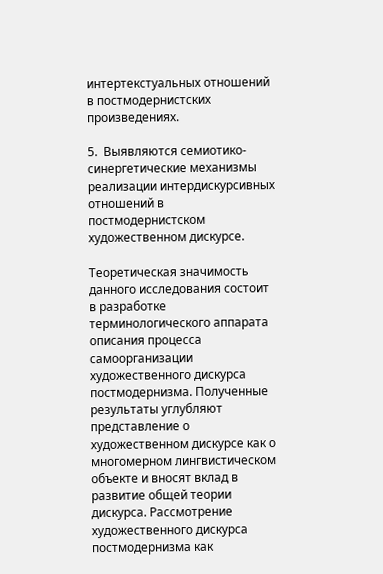интертекстуальных отношений в постмодернистских произведениях.

5.  Выявляются семиотико-синергетические механизмы реализации интердискурсивных отношений в постмодернистском художественном дискурсе.

Теоретическая значимость данного исследования состоит в разработке терминологического аппарата описания процесса самоорганизации художественного дискурса постмодернизма. Полученные результаты углубляют представление о художественном дискурсе как о многомерном лингвистическом объекте и вносят вклад в развитие общей теории дискурса. Рассмотрение художественного дискурса постмодернизма как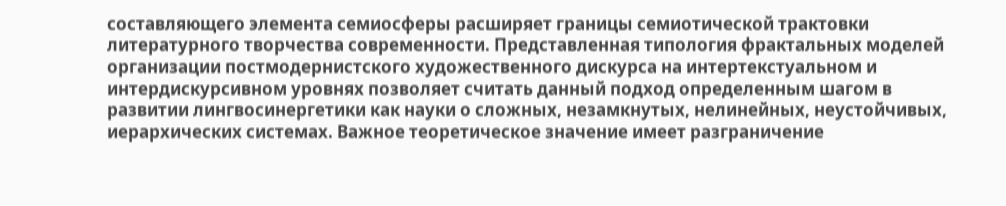составляющего элемента семиосферы расширяет границы семиотической трактовки литературного творчества современности. Представленная типология фрактальных моделей организации постмодернистского художественного дискурса на интертекстуальном и интердискурсивном уровнях позволяет считать данный подход определенным шагом в развитии лингвосинергетики как науки о сложных, незамкнутых, нелинейных, неустойчивых, иерархических системах. Важное теоретическое значение имеет разграничение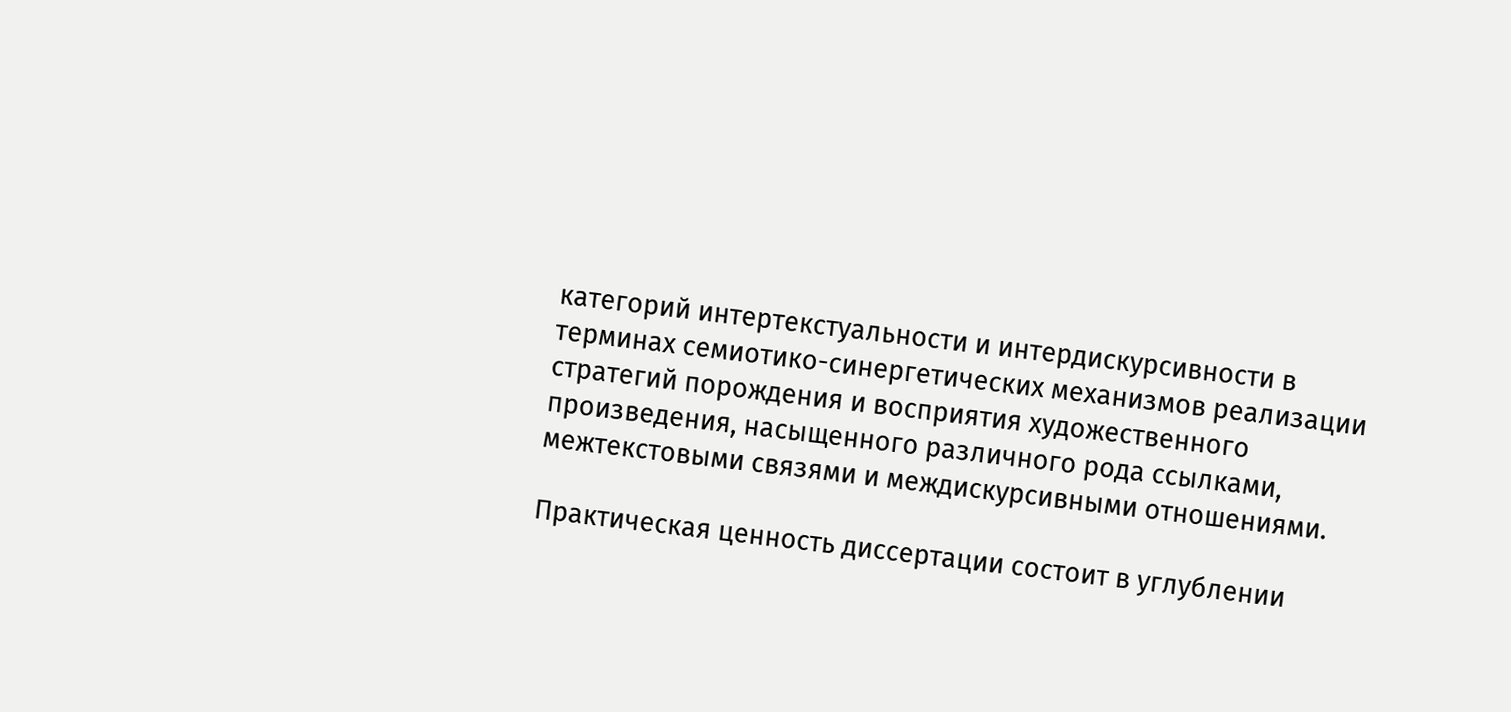категорий интертекстуальности и интердискурсивности в терминах семиотико-синергетических механизмов реализации стратегий порождения и восприятия художественного произведения, насыщенного различного рода ссылками, межтекстовыми связями и междискурсивными отношениями.

Практическая ценность диссертации состоит в углублении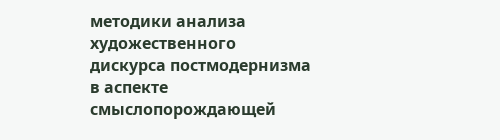методики анализа художественного дискурса постмодернизма в аспекте смыслопорождающей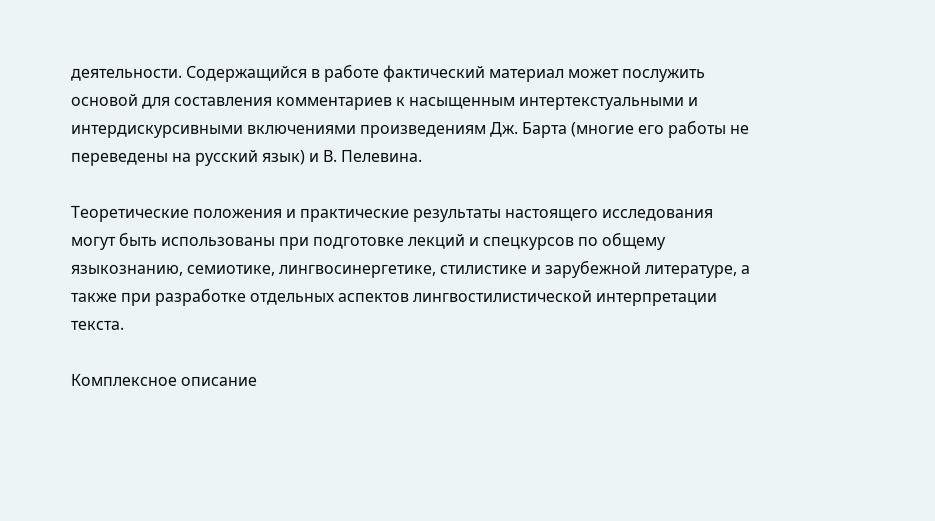деятельности. Содержащийся в работе фактический материал может послужить основой для составления комментариев к насыщенным интертекстуальными и интердискурсивными включениями произведениям Дж. Барта (многие его работы не переведены на русский язык) и В. Пелевина.

Теоретические положения и практические результаты настоящего исследования могут быть использованы при подготовке лекций и спецкурсов по общему языкознанию, семиотике, лингвосинергетике, стилистике и зарубежной литературе, а также при разработке отдельных аспектов лингвостилистической интерпретации текста.

Комплексное описание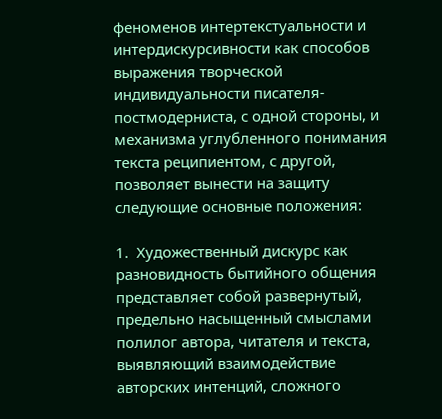феноменов интертекстуальности и интердискурсивности как способов выражения творческой индивидуальности писателя-постмодерниста, с одной стороны, и механизма углубленного понимания текста реципиентом, с другой, позволяет вынести на защиту следующие основные положения:

1.  Художественный дискурс как разновидность бытийного общения представляет собой развернутый, предельно насыщенный смыслами полилог автора, читателя и текста, выявляющий взаимодействие авторских интенций, сложного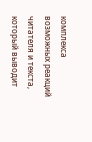комплекса возможных реакций читателя и текста, который выводит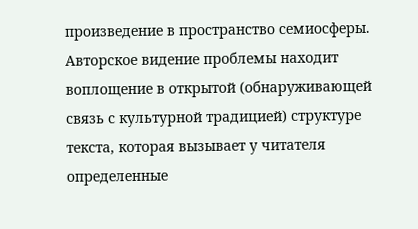произведение в пространство семиосферы. Авторское видение проблемы находит воплощение в открытой (обнаруживающей связь с культурной традицией) структуре текста, которая вызывает у читателя определенные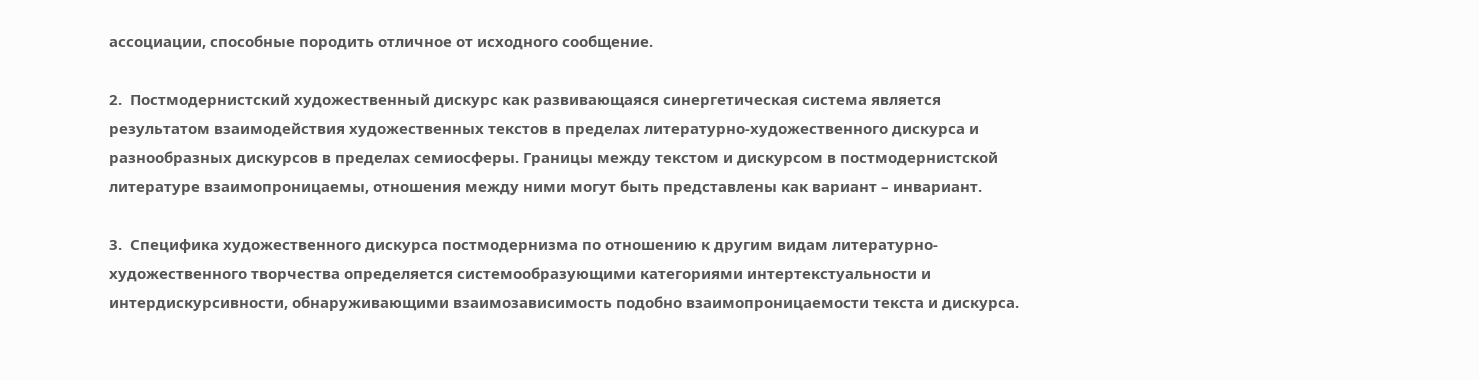ассоциации, способные породить отличное от исходного сообщение.

2.  Постмодернистский художественный дискурс как развивающаяся синергетическая система является результатом взаимодействия художественных текстов в пределах литературно-художественного дискурса и разнообразных дискурсов в пределах семиосферы. Границы между текстом и дискурсом в постмодернистской литературе взаимопроницаемы, отношения между ними могут быть представлены как вариант – инвариант.

3.  Специфика художественного дискурса постмодернизма по отношению к другим видам литературно-художественного творчества определяется системообразующими категориями интертекстуальности и интердискурсивности, обнаруживающими взаимозависимость подобно взаимопроницаемости текста и дискурса.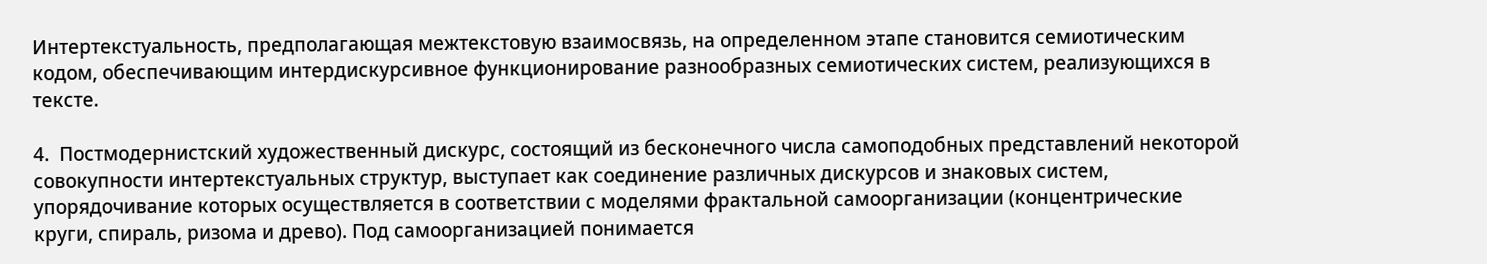Интертекстуальность, предполагающая межтекстовую взаимосвязь, на определенном этапе становится семиотическим кодом, обеспечивающим интердискурсивное функционирование разнообразных семиотических систем, реализующихся в тексте.

4.  Постмодернистский художественный дискурс, состоящий из бесконечного числа самоподобных представлений некоторой совокупности интертекстуальных структур, выступает как соединение различных дискурсов и знаковых систем, упорядочивание которых осуществляется в соответствии с моделями фрактальной самоорганизации (концентрические круги, спираль, ризома и древо). Под самоорганизацией понимается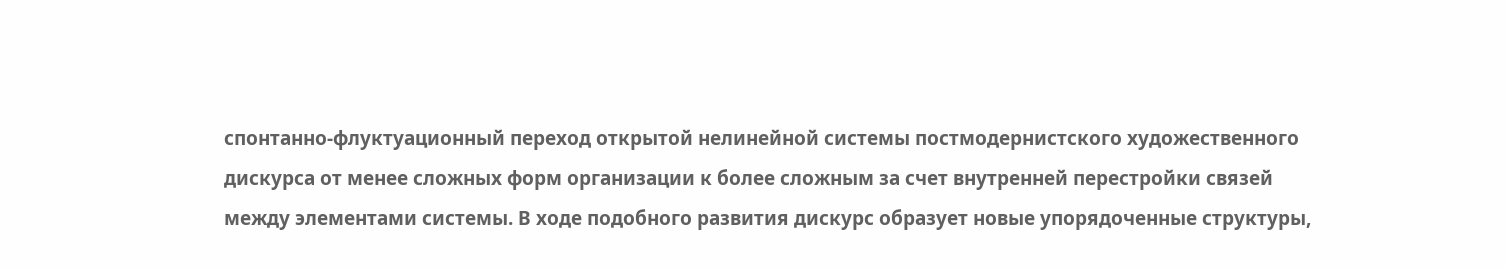спонтанно-флуктуационный переход открытой нелинейной системы постмодернистского художественного дискурса от менее сложных форм организации к более сложным за счет внутренней перестройки связей между элементами системы. В ходе подобного развития дискурс образует новые упорядоченные структуры,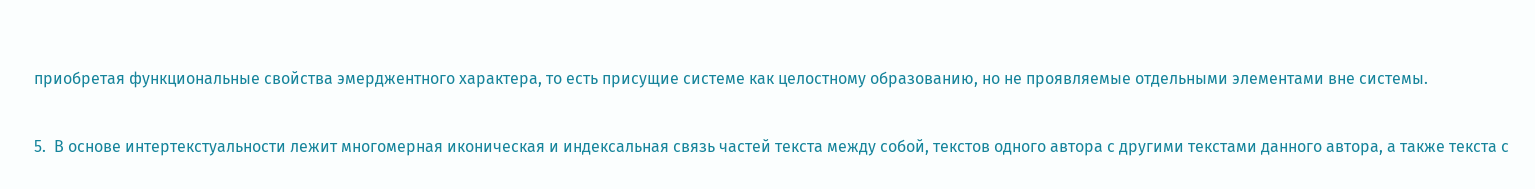приобретая функциональные свойства эмерджентного характера, то есть присущие системе как целостному образованию, но не проявляемые отдельными элементами вне системы.

5.  В основе интертекстуальности лежит многомерная иконическая и индексальная связь частей текста между собой, текстов одного автора с другими текстами данного автора, а также текста с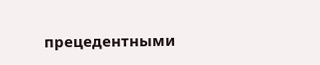прецедентными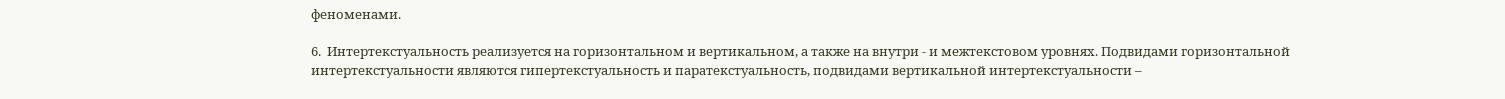феноменами.

6.  Интертекстуальность реализуется на горизонтальном и вертикальном, а также на внутри - и межтекстовом уровнях. Подвидами горизонтальной интертекстуальности являются гипертекстуальность и паратекстуальность, подвидами вертикальной интертекстуальности –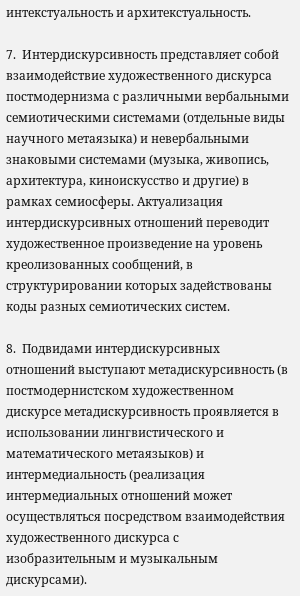интекстуальность и архитекстуальность.

7.  Интердискурсивность представляет собой взаимодействие художественного дискурса постмодернизма с различными вербальными семиотическими системами (отдельные виды научного метаязыка) и невербальными знаковыми системами (музыка, живопись, архитектура, киноискусство и другие) в рамках семиосферы. Актуализация интердискурсивных отношений переводит художественное произведение на уровень креолизованных сообщений, в структурировании которых задействованы коды разных семиотических систем.

8.  Подвидами интердискурсивных отношений выступают метадискурсивность (в постмодернистском художественном дискурсе метадискурсивность проявляется в использовании лингвистического и математического метаязыков) и интермедиальность (реализация интермедиальных отношений может осуществляться посредством взаимодействия художественного дискурса с изобразительным и музыкальным дискурсами).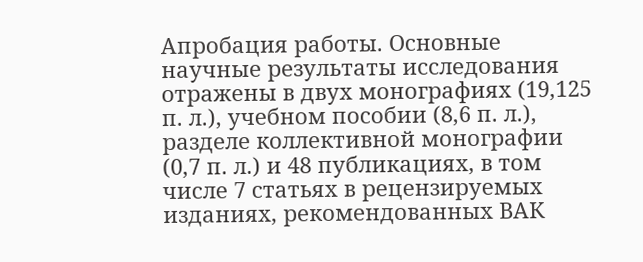Апробация работы. Основные научные результаты исследования отражены в двух монографиях (19,125 п. л.), учебном пособии (8,6 п. л.), разделе коллективной монографии (0,7 п. л.) и 48 публикациях, в том числе 7 статьях в рецензируемых изданиях, рекомендованных ВАК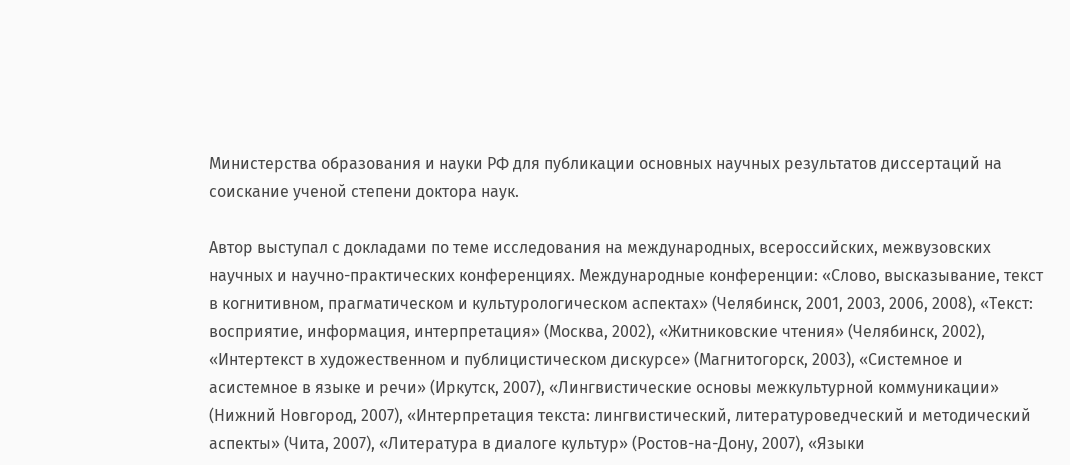Министерства образования и науки РФ для публикации основных научных результатов диссертаций на соискание ученой степени доктора наук.

Автор выступал с докладами по теме исследования на международных, всероссийских, межвузовских научных и научно-практических конференциях. Международные конференции: «Слово, высказывание, текст в когнитивном, прагматическом и культурологическом аспектах» (Челябинск, 2001, 2003, 2006, 2008), «Текст: восприятие, информация, интерпретация» (Москва, 2002), «Житниковские чтения» (Челябинск, 2002), «Интертекст в художественном и публицистическом дискурсе» (Магнитогорск, 2003), «Системное и асистемное в языке и речи» (Иркутск, 2007), «Лингвистические основы межкультурной коммуникации» (Нижний Новгород, 2007), «Интерпретация текста: лингвистический, литературоведческий и методический аспекты» (Чита, 2007), «Литература в диалоге культур» (Ростов-на-Дону, 2007), «Языки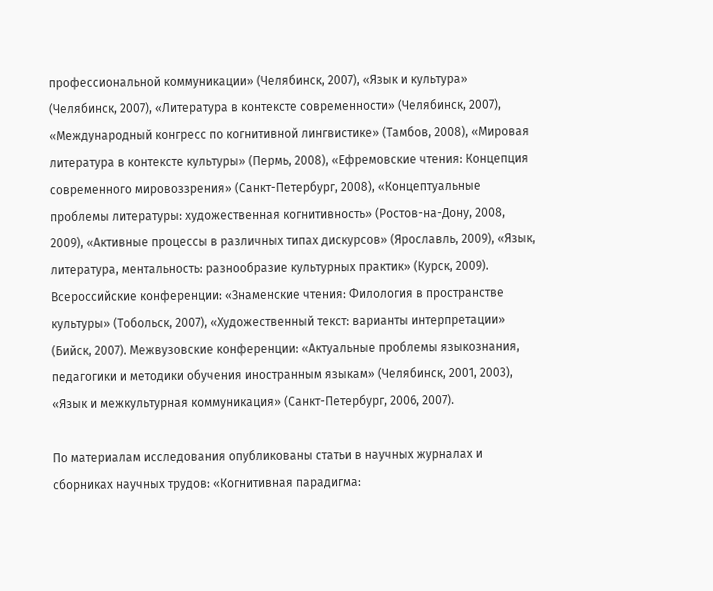профессиональной коммуникации» (Челябинск, 2007), «Язык и культура» (Челябинск, 2007), «Литература в контексте современности» (Челябинск, 2007), «Международный конгресс по когнитивной лингвистике» (Тамбов, 2008), «Мировая литература в контексте культуры» (Пермь, 2008), «Ефремовские чтения: Концепция современного мировоззрения» (Санкт-Петербург, 2008), «Концептуальные проблемы литературы: художественная когнитивность» (Ростов-на-Дону, 2008, 2009), «Активные процессы в различных типах дискурсов» (Ярославль, 2009), «Язык, литература, ментальность: разнообразие культурных практик» (Курск, 2009). Всероссийские конференции: «Знаменские чтения: Филология в пространстве культуры» (Тобольск, 2007), «Художественный текст: варианты интерпретации» (Бийск, 2007). Межвузовские конференции: «Актуальные проблемы языкознания, педагогики и методики обучения иностранным языкам» (Челябинск, 2001, 2003), «Язык и межкультурная коммуникация» (Санкт-Петербург, 2006, 2007).

По материалам исследования опубликованы статьи в научных журналах и сборниках научных трудов: «Когнитивная парадигма: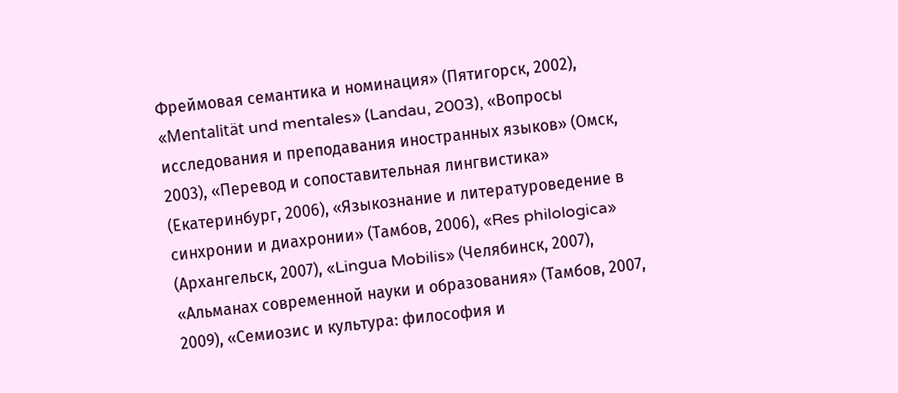Фреймовая семантика и номинация» (Пятигорск, 2002), «Mentalität und mentales» (Landau, 2003), «Вопросы исследования и преподавания иностранных языков» (Омск, 2003), «Перевод и сопоставительная лингвистика» (Екатеринбург, 2006), «Языкознание и литературоведение в синхронии и диахронии» (Тамбов, 2006), «Res philologica» (Архангельск, 2007), «Lingua Mobilis» (Челябинск, 2007), «Альманах современной науки и образования» (Тамбов, 2007, 2009), «Семиозис и культура: философия и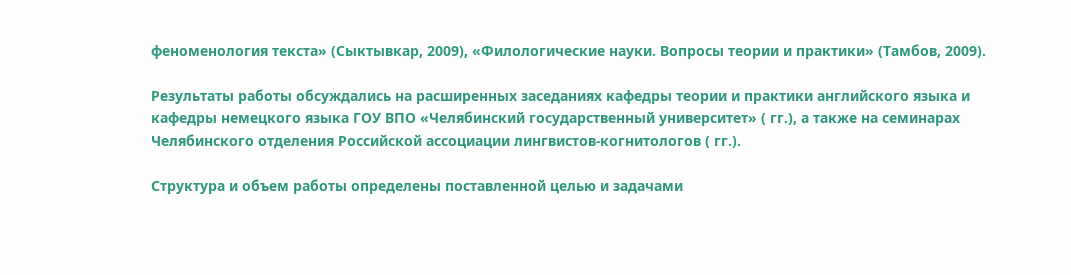феноменология текста» (Сыктывкар, 2009), «Филологические науки. Вопросы теории и практики» (Тамбов, 2009).

Результаты работы обсуждались на расширенных заседаниях кафедры теории и практики английского языка и кафедры немецкого языка ГОУ ВПО «Челябинский государственный университет» ( гг.), а также на семинарах Челябинского отделения Российской ассоциации лингвистов-когнитологов ( гг.).

Структура и объем работы определены поставленной целью и задачами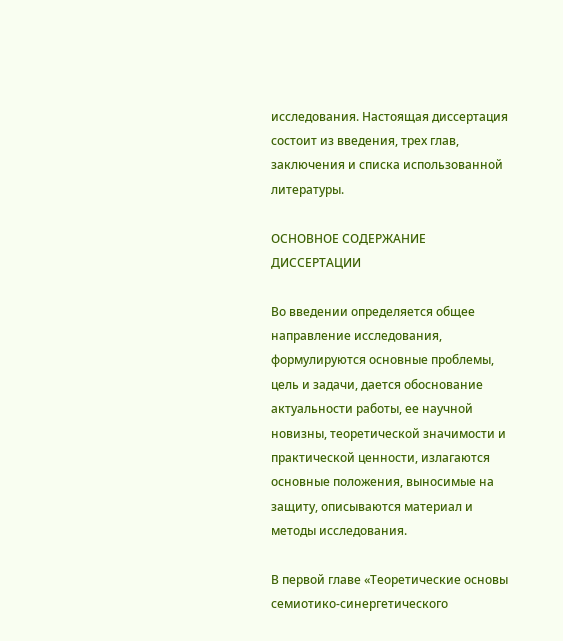исследования. Настоящая диссертация состоит из введения, трех глав, заключения и списка использованной литературы.

ОСНОВНОЕ СОДЕРЖАНИЕ ДИССЕРТАЦИИ

Во введении определяется общее направление исследования, формулируются основные проблемы, цель и задачи, дается обоснование актуальности работы, ее научной новизны, теоретической значимости и практической ценности, излагаются основные положения, выносимые на защиту, описываются материал и методы исследования.

В первой главе «Теоретические основы семиотико-синергетического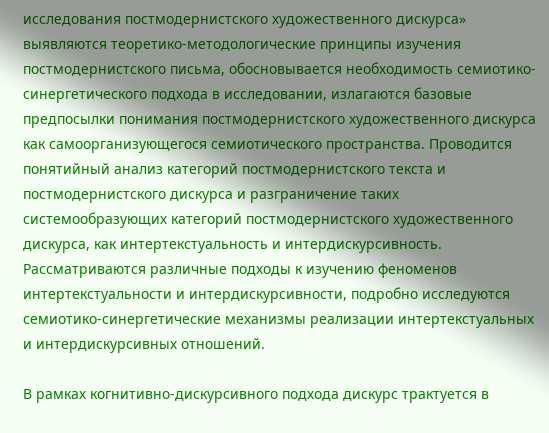исследования постмодернистского художественного дискурса» выявляются теоретико-методологические принципы изучения постмодернистского письма, обосновывается необходимость семиотико-синергетического подхода в исследовании, излагаются базовые предпосылки понимания постмодернистского художественного дискурса как самоорганизующегося семиотического пространства. Проводится понятийный анализ категорий постмодернистского текста и постмодернистского дискурса и разграничение таких системообразующих категорий постмодернистского художественного дискурса, как интертекстуальность и интердискурсивность. Рассматриваются различные подходы к изучению феноменов интертекстуальности и интердискурсивности, подробно исследуются семиотико-синергетические механизмы реализации интертекстуальных и интердискурсивных отношений.

В рамках когнитивно-дискурсивного подхода дискурс трактуется в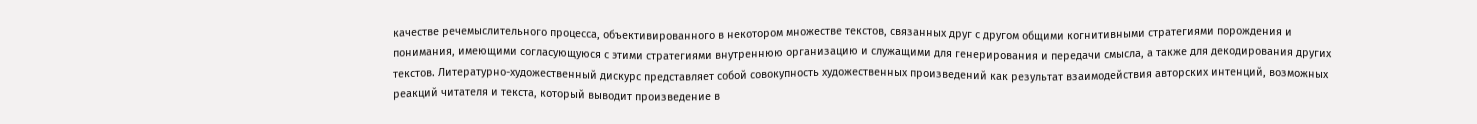качестве речемыслительного процесса, объективированного в некотором множестве текстов, связанных друг с другом общими когнитивными стратегиями порождения и понимания, имеющими согласующуюся с этими стратегиями внутреннюю организацию и служащими для генерирования и передачи смысла, а также для декодирования других текстов. Литературно-художественный дискурс представляет собой совокупность художественных произведений как результат взаимодействия авторских интенций, возможных реакций читателя и текста, который выводит произведение в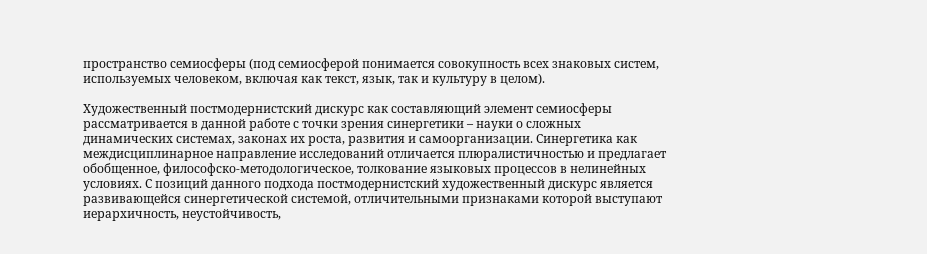пространство семиосферы (под семиосферой понимается совокупность всех знаковых систем, используемых человеком, включая как текст, язык, так и культуру в целом).

Художественный постмодернистский дискурс как составляющий элемент семиосферы рассматривается в данной работе с точки зрения синергетики – науки о сложных динамических системах, законах их роста, развития и самоорганизации. Синергетика как междисциплинарное направление исследований отличается плюралистичностью и предлагает обобщенное, философско-методологическое, толкование языковых процессов в нелинейных условиях. С позиций данного подхода постмодернистский художественный дискурс является развивающейся синергетической системой, отличительными признаками которой выступают иерархичность, неустойчивость,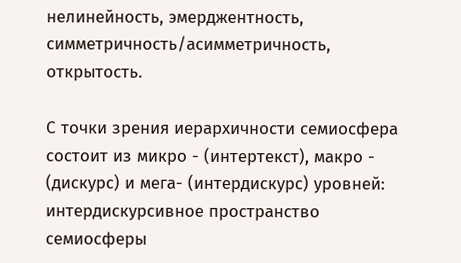нелинейность, эмерджентность, симметричность/асимметричность, открытость.

С точки зрения иерархичности семиосфера состоит из микро - (интертекст), макро - (дискурс) и мега- (интердискурс) уровней: интердискурсивное пространство семиосферы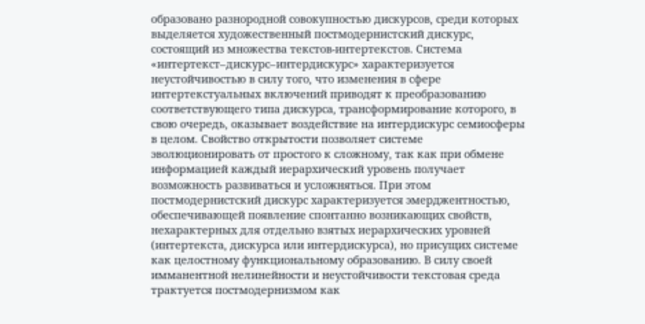образовано разнородной совокупностью дискурсов, среди которых выделяется художественный постмодернистский дискурс, состоящий из множества текстов-интертекстов. Система «интертекст–дискурс–интердискурс» характеризуется неустойчивостью в силу того, что изменения в сфере интертекстуальных включений приводят к преобразованию соответствующего типа дискурса, трансформирование которого, в свою очередь, оказывает воздействие на интердискурс семиосферы в целом. Свойство открытости позволяет системе эволюционировать от простого к сложному, так как при обмене информацией каждый иерархический уровень получает возможность развиваться и усложняться. При этом постмодернистский дискурс характеризуется эмерджентностью, обеспечивающей появление спонтанно возникающих свойств, нехарактерных для отдельно взятых иерархических уровней (интертекста, дискурса или интердискурса), но присущих системе как целостному функциональному образованию. В силу своей имманентной нелинейности и неустойчивости текстовая среда трактуется постмодернизмом как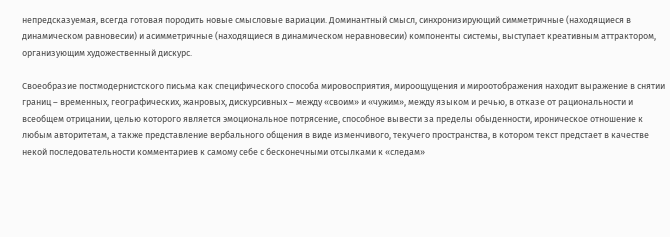непредсказуемая, всегда готовая породить новые смысловые вариации. Доминантный смысл, синхронизирующий симметричные (находящиеся в динамическом равновесии) и асимметричные (находящиеся в динамическом неравновесии) компоненты системы, выступает креативным аттрактором, организующим художественный дискурс.

Своеобразие постмодернистского письма как специфического способа мировосприятия, мироощущения и мироотображения находит выражение в снятии границ – временных, географических, жанровых, дискурсивных – между «своим» и «чужим», между языком и речью, в отказе от рациональности и всеобщем отрицании, целью которого является эмоциональное потрясение, способное вывести за пределы обыденности, ироническое отношение к любым авторитетам, а также представление вербального общения в виде изменчивого, текучего пространства, в котором текст предстает в качестве некой последовательности комментариев к самому себе с бесконечными отсылками к «следам»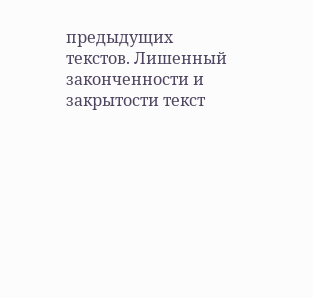предыдущих текстов. Лишенный законченности и закрытости текст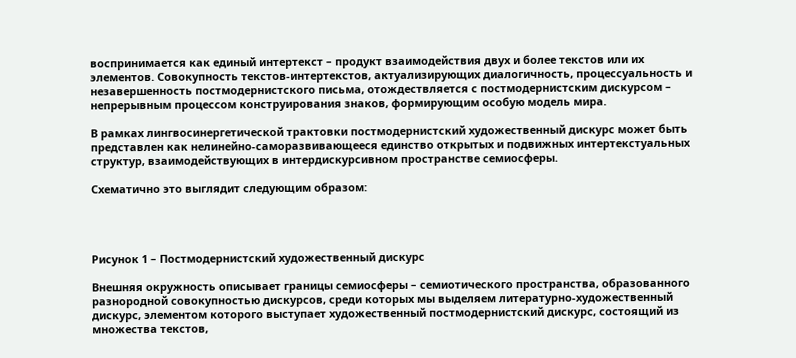воспринимается как единый интертекст – продукт взаимодействия двух и более текстов или их элементов. Совокупность текстов-интертекстов, актуализирующих диалогичность, процессуальность и незавершенность постмодернистского письма, отождествляется с постмодернистским дискурсом – непрерывным процессом конструирования знаков, формирующим особую модель мира.

В рамках лингвосинергетической трактовки постмодернистский художественный дискурс может быть представлен как нелинейно-саморазвивающееся единство открытых и подвижных интертекстуальных структур, взаимодействующих в интердискурсивном пространстве семиосферы.

Схематично это выглядит следующим образом:




Рисунок 1 – Постмодернистский художественный дискурс

Внешняя окружность описывает границы семиосферы – семиотического пространства, образованного разнородной совокупностью дискурсов, среди которых мы выделяем литературно-художественный дискурс, элементом которого выступает художественный постмодернистский дискурс, состоящий из множества текстов,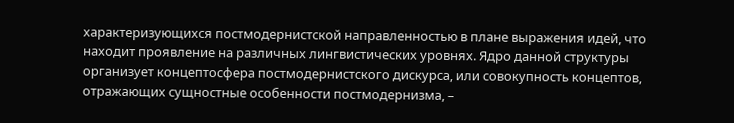характеризующихся постмодернистской направленностью в плане выражения идей, что находит проявление на различных лингвистических уровнях. Ядро данной структуры организует концептосфера постмодернистского дискурса, или совокупность концептов, отражающих сущностные особенности постмодернизма, –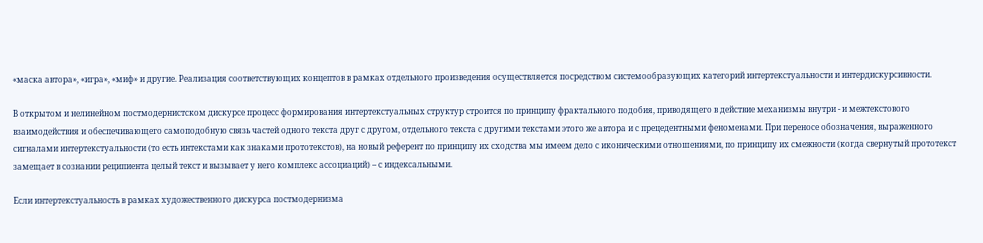«маска автора», «игра», «миф» и другие. Реализация соответствующих концептов в рамках отдельного произведения осуществляется посредством системообразующих категорий интертекстуальности и интердискурсивности.

В открытом и нелинейном постмодернистском дискурсе процесс формирования интертекстуальных структур строится по принципу фрактального подобия, приводящего в действие механизмы внутри - и межтекстового взаимодействия и обеспечивающего самоподобную связь частей одного текста друг с другом, отдельного текста с другими текстами этого же автора и с прецедентными феноменами. При переносе обозначения, выраженного сигналами интертекстуальности (то есть интекстами как знаками прототекстов), на новый референт по принципу их сходства мы имеем дело с иконическими отношениями, по принципу их смежности (когда свернутый прототекст замещает в сознании реципиента целый текст и вызывает у него комплекс ассоциаций) – с индексальными.

Если интертекстуальность в рамках художественного дискурса постмодернизма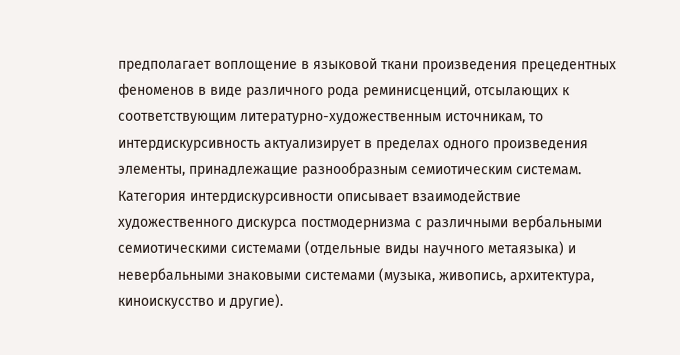предполагает воплощение в языковой ткани произведения прецедентных феноменов в виде различного рода реминисценций, отсылающих к соответствующим литературно-художественным источникам, то интердискурсивность актуализирует в пределах одного произведения элементы, принадлежащие разнообразным семиотическим системам. Категория интердискурсивности описывает взаимодействие художественного дискурса постмодернизма с различными вербальными семиотическими системами (отдельные виды научного метаязыка) и невербальными знаковыми системами (музыка, живопись, архитектура, киноискусство и другие).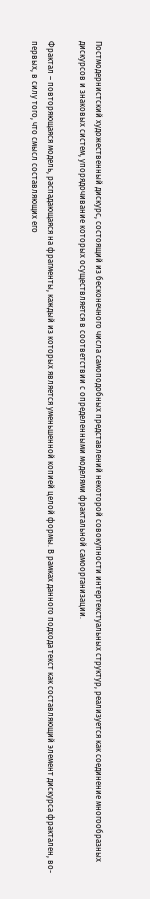Постмодернистский художественный дискурс, состоящий из бесконечного числа самоподобных представлений некоторой совокупности интертекстуальных структур, реализуется как соединение многообразных дискурсов и знаковых систем, упорядочивание которых осуществляется в соответствии с определенными моделями фрактальной самоорганизации.

Фрактал – повторяющаяся модель, распадающаяся на фрагменты, каждый из которых является уменьшенной копией целой формы. В рамках данного подхода текст как составляющий элемент дискурса фрактален, во-первых, в силу того, что смысл составляющих его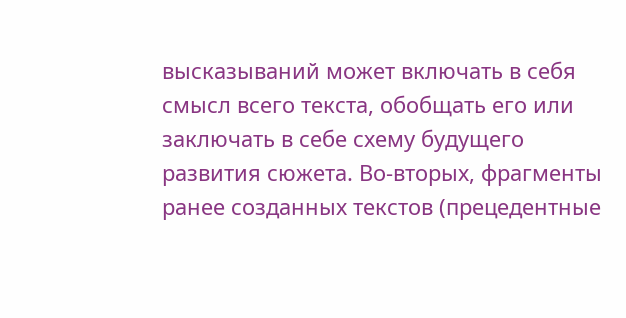высказываний может включать в себя смысл всего текста, обобщать его или заключать в себе схему будущего развития сюжета. Во-вторых, фрагменты ранее созданных текстов (прецедентные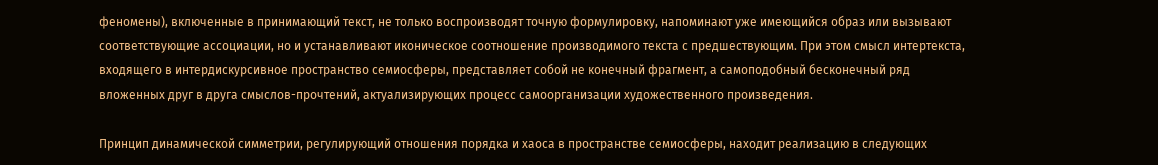феномены), включенные в принимающий текст, не только воспроизводят точную формулировку, напоминают уже имеющийся образ или вызывают соответствующие ассоциации, но и устанавливают иконическое соотношение производимого текста с предшествующим. При этом смысл интертекста, входящего в интердискурсивное пространство семиосферы, представляет собой не конечный фрагмент, а самоподобный бесконечный ряд вложенных друг в друга смыслов-прочтений, актуализирующих процесс самоорганизации художественного произведения.

Принцип динамической симметрии, регулирующий отношения порядка и хаоса в пространстве семиосферы, находит реализацию в следующих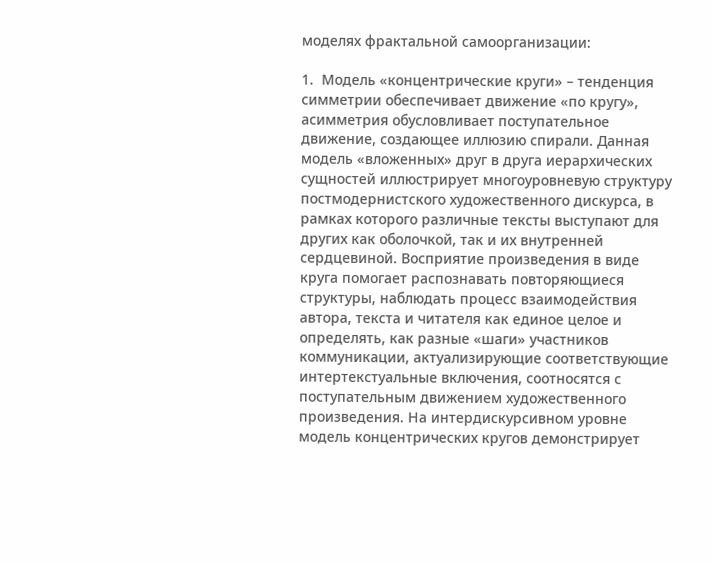моделях фрактальной самоорганизации:

1.  Модель «концентрические круги» – тенденция симметрии обеспечивает движение «по кругу», асимметрия обусловливает поступательное движение, создающее иллюзию спирали. Данная модель «вложенных» друг в друга иерархических сущностей иллюстрирует многоуровневую структуру постмодернистского художественного дискурса, в рамках которого различные тексты выступают для других как оболочкой, так и их внутренней сердцевиной. Восприятие произведения в виде круга помогает распознавать повторяющиеся структуры, наблюдать процесс взаимодействия автора, текста и читателя как единое целое и определять, как разные «шаги» участников коммуникации, актуализирующие соответствующие интертекстуальные включения, соотносятся с поступательным движением художественного произведения. На интердискурсивном уровне модель концентрических кругов демонстрирует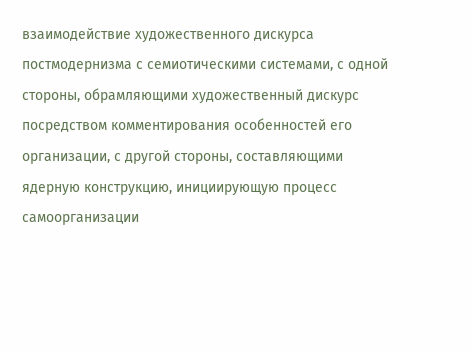взаимодействие художественного дискурса постмодернизма с семиотическими системами, с одной стороны, обрамляющими художественный дискурс посредством комментирования особенностей его организации, с другой стороны, составляющими ядерную конструкцию, инициирующую процесс самоорганизации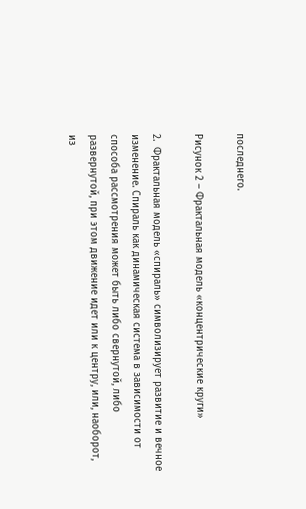последнего.

Рисунок 2 – Фрактальная модель «концентрические круги»

2.  Фрактальная модель «спираль» символизирует развитие и вечное изменение. Спираль как динамическая система в зависимости от способа рассмотрения может быть либо свернутой, либо развернутой, при этом движение идет или к центру, или, наоборот, из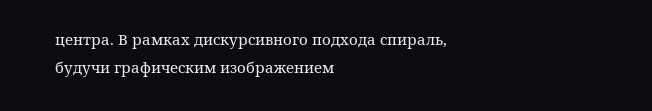центра. В рамках дискурсивного подхода спираль, будучи графическим изображением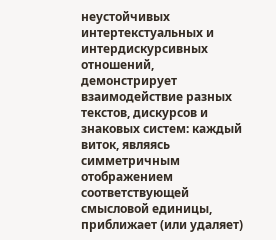неустойчивых интертекстуальных и интердискурсивных отношений, демонстрирует взаимодействие разных текстов, дискурсов и знаковых систем: каждый виток, являясь симметричным отображением соответствующей смысловой единицы, приближает (или удаляет)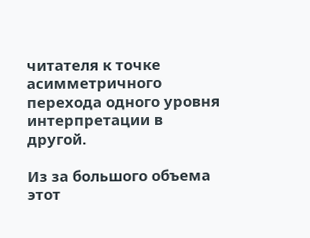читателя к точке асимметричного перехода одного уровня интерпретации в другой.

Из за большого объема этот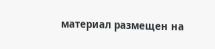материал размещен на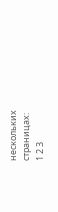нескольких страницах:
1 2 3